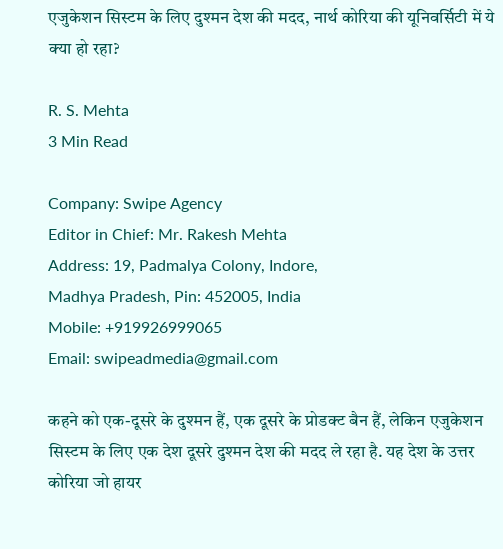एजुकेशन सिस्टम के लिए दुश्मन देश की मदद, नार्थ कोरिया की यूनिवर्सिटी में ये क्या हो रहा?

R. S. Mehta
3 Min Read

Company: Swipe Agency
Editor in Chief: Mr. Rakesh Mehta
Address: 19, Padmalya Colony, Indore,
Madhya Pradesh, Pin: 452005, India
Mobile: +919926999065
Email: swipeadmedia@gmail.com

कहने को एक-दूसरे के दुश्मन हैं, एक दूसरे के प्रोडक्ट बैन हैं, लेकिन एजुकेशन सिस्टम के लिए एक देश दूसरे दुश्मन देश की मदद ले रहा है. यह देश के उत्तर कोरिया जो हायर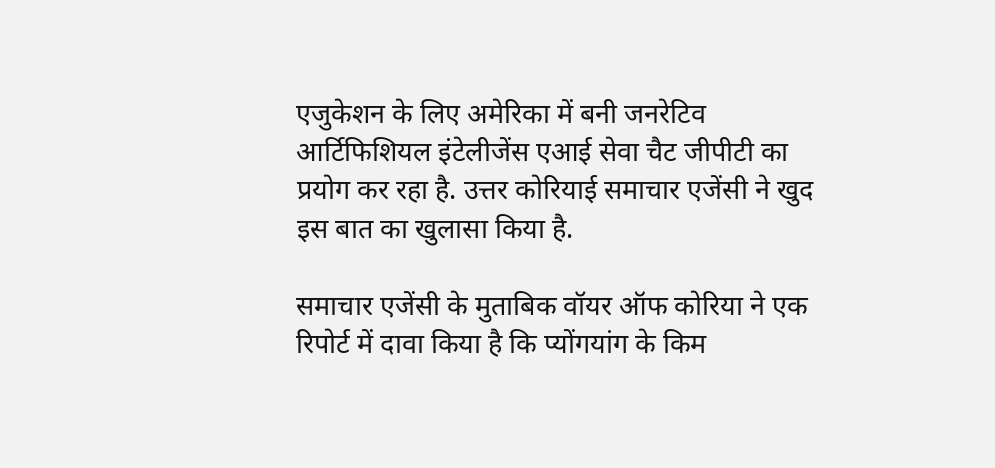एजुकेशन के लिए अमेरिका में बनी जनरेटिव आर्टिफिशियल इंटेलीजेंस एआई सेवा चैट जीपीटी का प्रयोग कर रहा है. उत्तर कोरियाई समाचार एजेंसी ने खुद इस बात का खुलासा किया है.

समाचार एजेंसी के मुताबिक वॉयर ऑफ कोरिया ने एक रिपोर्ट में दावा किया है कि प्योंगयांग के किम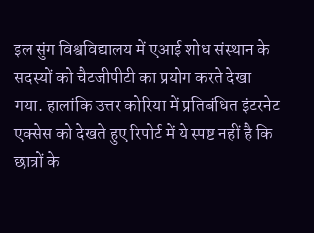इल सुंग विश्वविद्यालय में एआई शोध संस्थान के सदस्यों को चैटजीपीटी का प्रयोग करते देखा गया. हालांकि उत्तर कोरिया में प्रतिबंधित इंटरनेट एक्सेस को देखते हुए रिपोर्ट में ये स्पष्ट नहीं है कि छात्रों के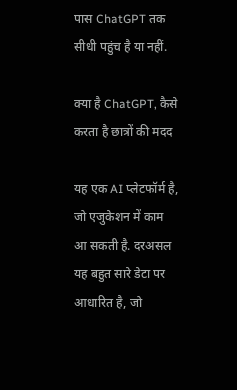पास ChatGPT तक सीधी पहुंच है या नहीं.

क्या है ChatGPT, कैसे करता है छात्रों की मदद

यह एक AI प्लेटफॉर्म है, जो एजुकेशन में काम आ सकती है. दरअसल यह बहुत सारे डेटा पर आधारित है, जो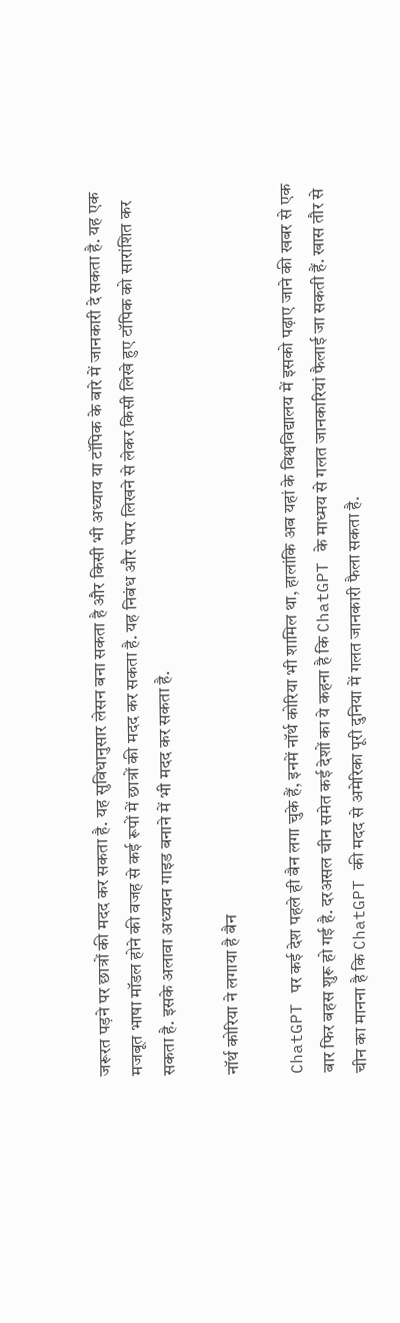जरूरत पड़ने पर छात्रों की मदद कर सकता है. यह सुविधानुसार लेसन बना सकता है और किसी भी अध्याय या टॉपिक के बारे में जानकारी दे सकता है. यह एक मजबूत भाषा मॉडल होने की वजह से कई रूपों में छात्रों की मदद कर सकता है. यह निबंध और पेपर लिखने से लेकर किसी लिखे हुए टॉपिक को सारांशित कर सकता है. इसके अलावा अध्ययन गाइड बनाने में भी मदद कर सकता है.

नॉर्थ कोरिया ने लगाया है बैन

ChatGPT पर कई देश पहले ही बैन लगा चुके हैं, इनमें नॉर्थ कोरिया भी शामिल था, हालांकि अब यहां के विश्वविद्यालय में इसको पढ़ाए जाने की खबर से एक बार फिर बहस शुरू हो गई है. दरअसल चीन समेत कई देशों का ये कहना है कि ChatGPT के माध्मय से गलत जानकारियां फैलाई जा सकती हैं. खास तौर से चीन का मानना है कि ChatGPT की मदद से अमेरिका पूरी दुनिया में गलत जानकारी फैला सकता है.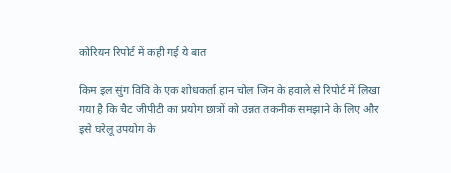कोरियन रिपोर्ट में कही गई ये बात

किम इल सुंग विवि के एक शोधकर्ता हान चोल जिन के हवाले से रिपोर्ट में लिखा गया है कि चैट जीपीटी का प्रयोग छात्रों को उन्नत तकनीक समझाने के लिए और इसे घरेलू उपयोग के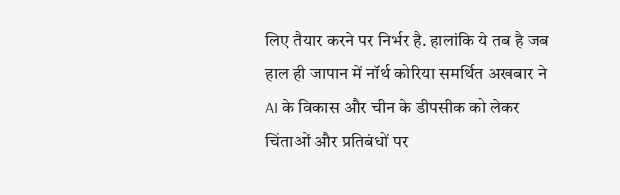लिए तैयार करने पर निर्भर है. हालांकि ये तब है जब हाल ही जापान में नॉर्थ कोरिया समर्थित अखबार ने AI के विकास और चीन के डीपसीक को लेकर चिंताओं और प्रतिबंधों पर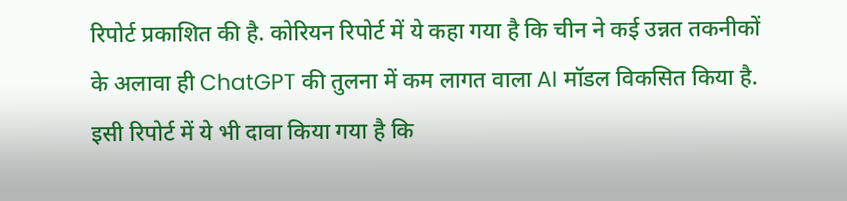रिपोर्ट प्रकाशित की है. कोरियन रिपोर्ट में ये कहा गया है कि चीन ने कई उन्नत तकनीकों के अलावा ही ChatGPT की तुलना में कम लागत वाला AI मॉडल विकसित किया है. इसी रिपोर्ट में ये भी दावा किया गया है कि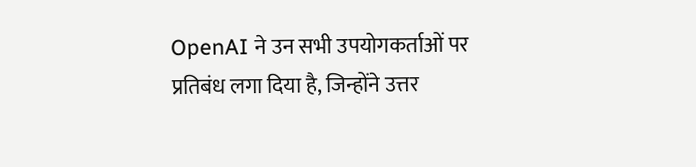OpenAI ने उन सभी उपयोगकर्ताओं पर प्रतिबंध लगा दिया है, जिन्होंने उत्तर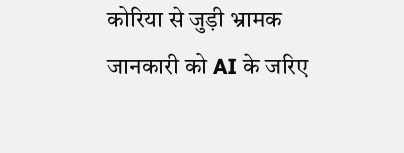कोरिया से जुड़ी भ्रामक जानकारी को AI के जरिए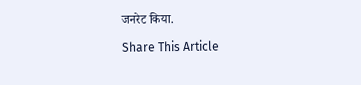जनरेट किया.

Share This Article